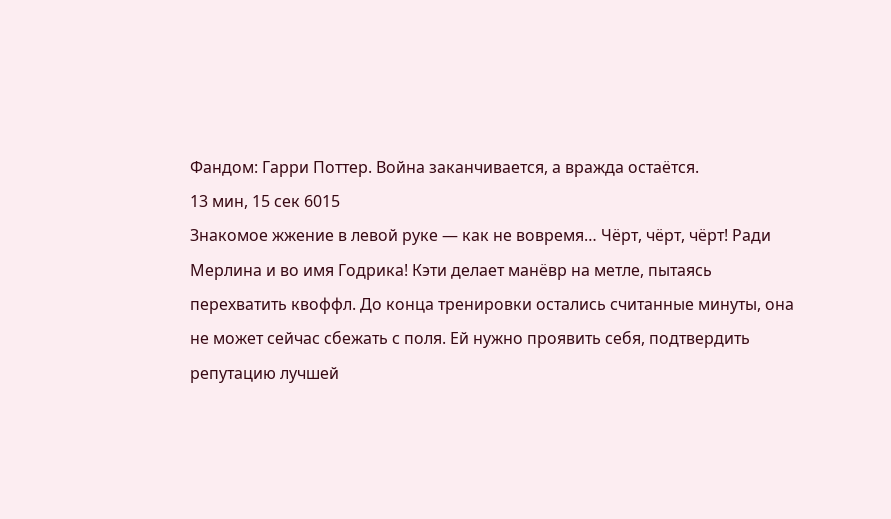Фандом: Гарри Поттер. Война заканчивается, а вражда остаётся.
13 мин, 15 сек 6015
Знакомое жжение в левой руке — как не вовремя… Чёрт, чёрт, чёрт! Ради Мерлина и во имя Годрика! Кэти делает манёвр на метле, пытаясь перехватить квоффл. До конца тренировки остались считанные минуты, она не может сейчас сбежать с поля. Ей нужно проявить себя, подтвердить репутацию лучшей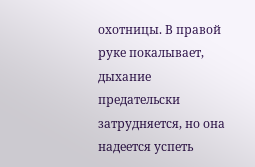охотницы. В правой руке покалывает, дыхание предательски затрудняется, но она надеется успеть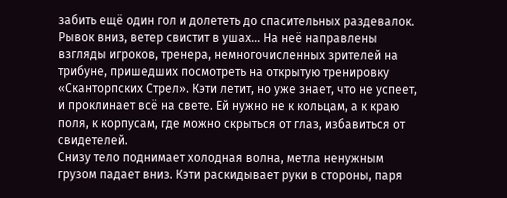забить ещё один гол и долететь до спасительных раздевалок. Рывок вниз, ветер свистит в ушах… На неё направлены взгляды игроков, тренера, немногочисленных зрителей на трибуне, пришедших посмотреть на открытую тренировку «Сканторпских Стрел». Кэти летит, но уже знает, что не успеет, и проклинает всё на свете. Ей нужно не к кольцам, а к краю поля, к корпусам, где можно скрыться от глаз, избавиться от свидетелей.
Снизу тело поднимает холодная волна, метла ненужным грузом падает вниз. Кэти раскидывает руки в стороны, паря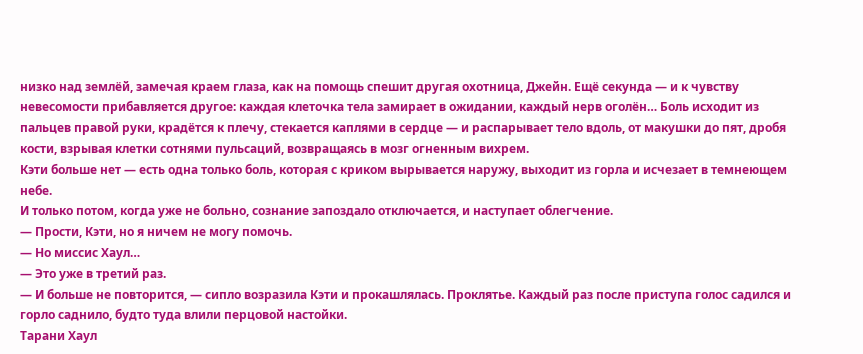низко над землёй, замечая краем глаза, как на помощь спешит другая охотница, Джейн. Ещё секунда — и к чувству невесомости прибавляется другое: каждая клеточка тела замирает в ожидании, каждый нерв оголён… Боль исходит из пальцев правой руки, крадётся к плечу, стекается каплями в сердце — и распарывает тело вдоль, от макушки до пят, дробя кости, взрывая клетки сотнями пульсаций, возвращаясь в мозг огненным вихрем.
Кэти больше нет — есть одна только боль, которая с криком вырывается наружу, выходит из горла и исчезает в темнеющем небе.
И только потом, когда уже не больно, сознание запоздало отключается, и наступает облегчение.
— Прости, Кэти, но я ничем не могу помочь.
— Но миссис Хаул…
— Это уже в третий раз.
— И больше не повторится, — сипло возразила Кэти и прокашлялась. Проклятье. Каждый раз после приступа голос садился и горло саднило, будто туда влили перцовой настойки.
Тарани Хаул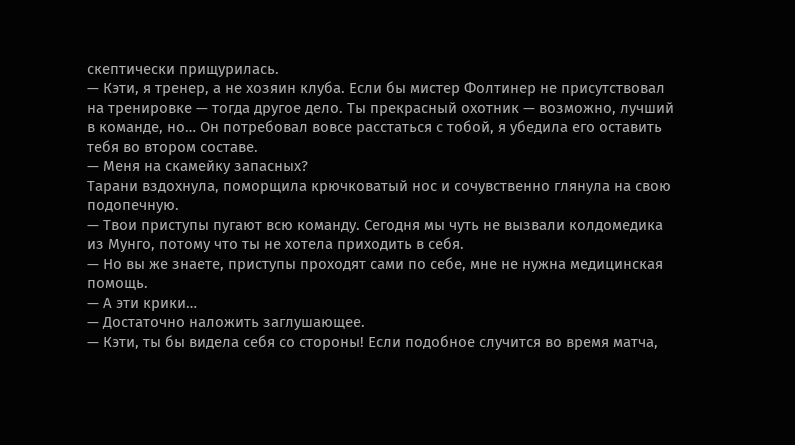скептически прищурилась.
— Кэти, я тренер, а не хозяин клуба. Если бы мистер Фолтинер не присутствовал на тренировке — тогда другое дело. Ты прекрасный охотник — возможно, лучший в команде, но… Он потребовал вовсе расстаться с тобой, я убедила его оставить тебя во втором составе.
— Меня на скамейку запасных?
Тарани вздохнула, поморщила крючковатый нос и сочувственно глянула на свою подопечную.
— Твои приступы пугают всю команду. Сегодня мы чуть не вызвали колдомедика из Мунго, потому что ты не хотела приходить в себя.
— Но вы же знаете, приступы проходят сами по себе, мне не нужна медицинская помощь.
— А эти крики…
— Достаточно наложить заглушающее.
— Кэти, ты бы видела себя со стороны! Если подобное случится во время матча,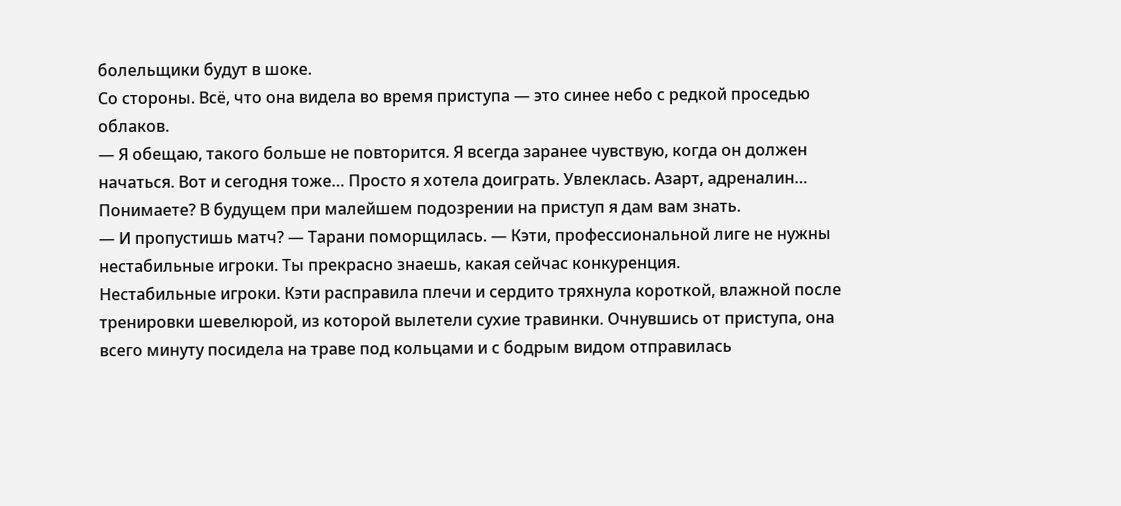болельщики будут в шоке.
Со стороны. Всё, что она видела во время приступа — это синее небо с редкой проседью облаков.
— Я обещаю, такого больше не повторится. Я всегда заранее чувствую, когда он должен начаться. Вот и сегодня тоже… Просто я хотела доиграть. Увлеклась. Азарт, адреналин… Понимаете? В будущем при малейшем подозрении на приступ я дам вам знать.
— И пропустишь матч? — Тарани поморщилась. — Кэти, профессиональной лиге не нужны нестабильные игроки. Ты прекрасно знаешь, какая сейчас конкуренция.
Нестабильные игроки. Кэти расправила плечи и сердито тряхнула короткой, влажной после тренировки шевелюрой, из которой вылетели сухие травинки. Очнувшись от приступа, она всего минуту посидела на траве под кольцами и с бодрым видом отправилась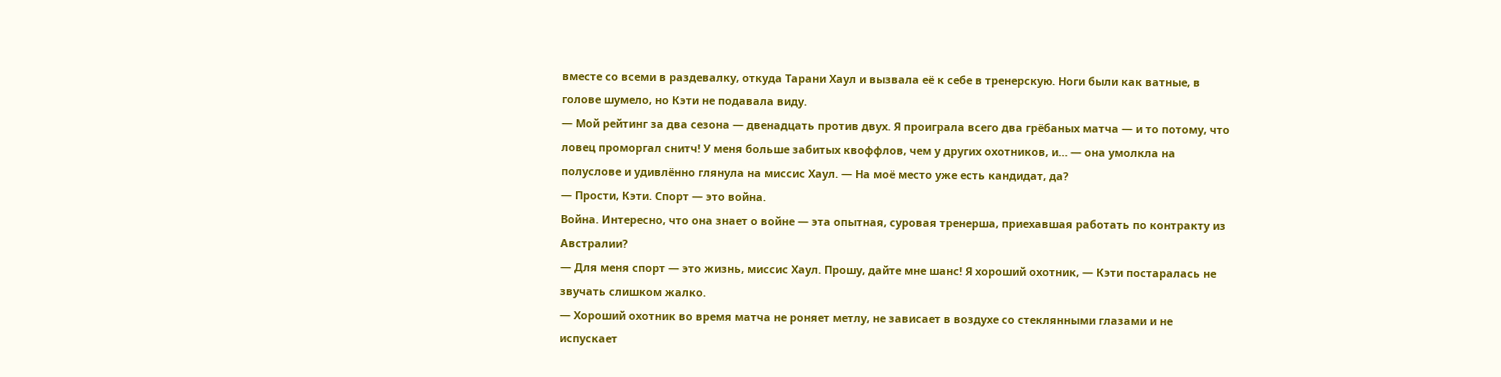вместе со всеми в раздевалку, откуда Тарани Хаул и вызвала её к себе в тренерскую. Ноги были как ватные, в голове шумело, но Кэти не подавала виду.
— Мой рейтинг за два сезона — двенадцать против двух. Я проиграла всего два грёбаных матча — и то потому, что ловец проморгал снитч! У меня больше забитых квоффлов, чем у других охотников, и… — она умолкла на полуслове и удивлённо глянула на миссис Хаул. — На моё место уже есть кандидат, да?
— Прости, Кэти. Спорт — это война.
Война. Интересно, что она знает о войне — эта опытная, суровая тренерша, приехавшая работать по контракту из Австралии?
— Для меня спорт — это жизнь, миссис Хаул. Прошу, дайте мне шанс! Я хороший охотник, — Кэти постаралась не звучать слишком жалко.
— Хороший охотник во время матча не роняет метлу, не зависает в воздухе со стеклянными глазами и не испускает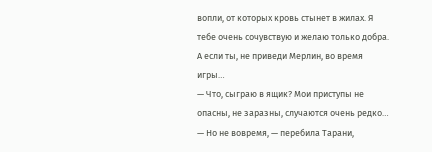вопли, от которых кровь стынет в жилах. Я тебе очень сочувствую и желаю только добра. А если ты, не приведи Мерлин, во время игры…
— Что, сыграю в ящик? Мои приступы не опасны, не заразны, случаются очень редко…
— Но не вовремя, — перебила Тарани,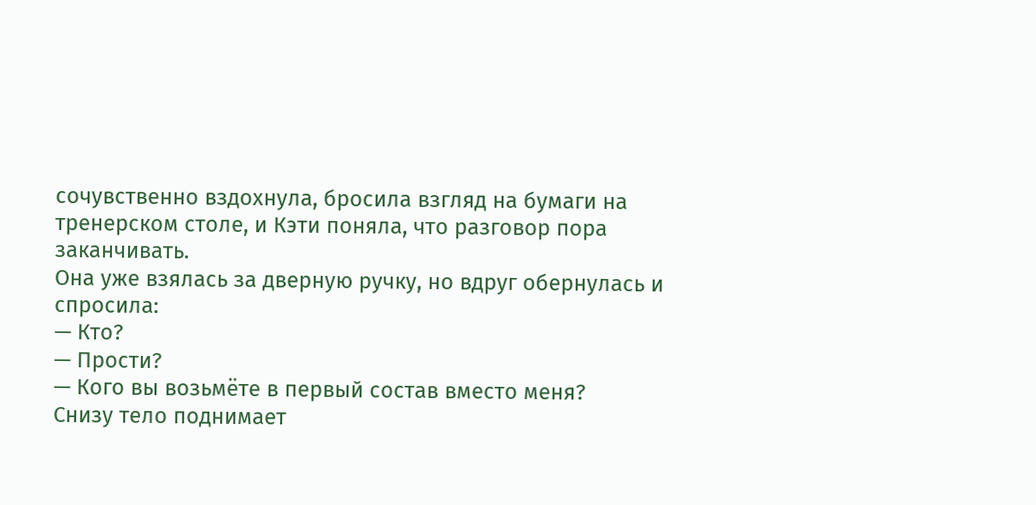сочувственно вздохнула, бросила взгляд на бумаги на тренерском столе, и Кэти поняла, что разговор пора заканчивать.
Она уже взялась за дверную ручку, но вдруг обернулась и спросила:
— Кто?
— Прости?
— Кого вы возьмёте в первый состав вместо меня?
Снизу тело поднимает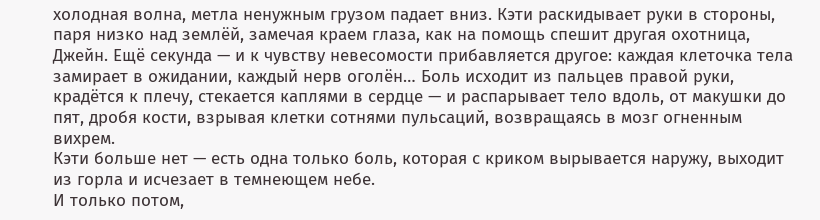холодная волна, метла ненужным грузом падает вниз. Кэти раскидывает руки в стороны, паря низко над землёй, замечая краем глаза, как на помощь спешит другая охотница, Джейн. Ещё секунда — и к чувству невесомости прибавляется другое: каждая клеточка тела замирает в ожидании, каждый нерв оголён… Боль исходит из пальцев правой руки, крадётся к плечу, стекается каплями в сердце — и распарывает тело вдоль, от макушки до пят, дробя кости, взрывая клетки сотнями пульсаций, возвращаясь в мозг огненным вихрем.
Кэти больше нет — есть одна только боль, которая с криком вырывается наружу, выходит из горла и исчезает в темнеющем небе.
И только потом,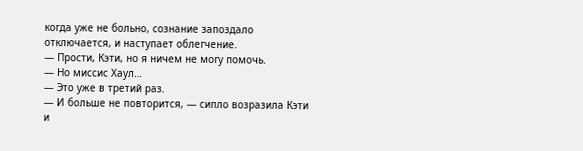когда уже не больно, сознание запоздало отключается, и наступает облегчение.
— Прости, Кэти, но я ничем не могу помочь.
— Но миссис Хаул…
— Это уже в третий раз.
— И больше не повторится, — сипло возразила Кэти и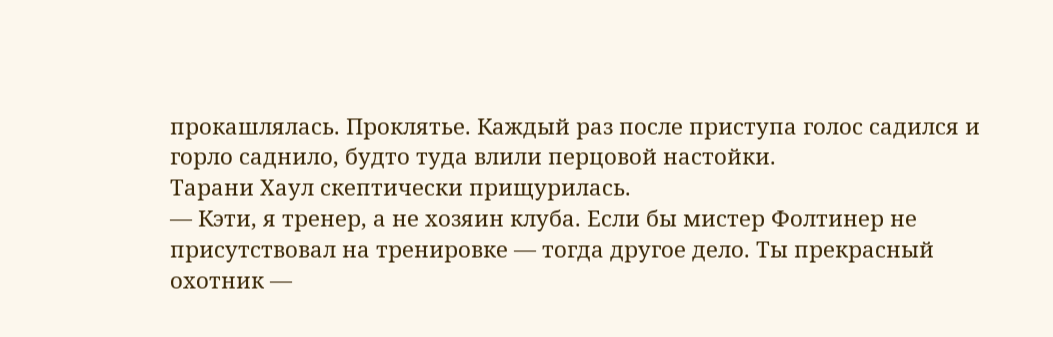прокашлялась. Проклятье. Каждый раз после приступа голос садился и горло саднило, будто туда влили перцовой настойки.
Тарани Хаул скептически прищурилась.
— Кэти, я тренер, а не хозяин клуба. Если бы мистер Фолтинер не присутствовал на тренировке — тогда другое дело. Ты прекрасный охотник —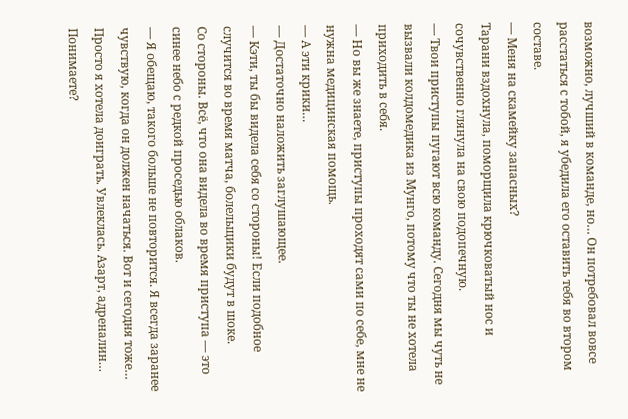возможно, лучший в команде, но… Он потребовал вовсе расстаться с тобой, я убедила его оставить тебя во втором составе.
— Меня на скамейку запасных?
Тарани вздохнула, поморщила крючковатый нос и сочувственно глянула на свою подопечную.
— Твои приступы пугают всю команду. Сегодня мы чуть не вызвали колдомедика из Мунго, потому что ты не хотела приходить в себя.
— Но вы же знаете, приступы проходят сами по себе, мне не нужна медицинская помощь.
— А эти крики…
— Достаточно наложить заглушающее.
— Кэти, ты бы видела себя со стороны! Если подобное случится во время матча, болельщики будут в шоке.
Со стороны. Всё, что она видела во время приступа — это синее небо с редкой проседью облаков.
— Я обещаю, такого больше не повторится. Я всегда заранее чувствую, когда он должен начаться. Вот и сегодня тоже… Просто я хотела доиграть. Увлеклась. Азарт, адреналин… Понимаете?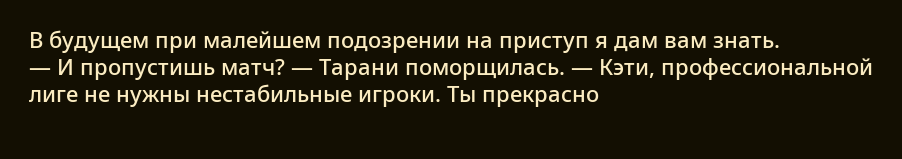В будущем при малейшем подозрении на приступ я дам вам знать.
— И пропустишь матч? — Тарани поморщилась. — Кэти, профессиональной лиге не нужны нестабильные игроки. Ты прекрасно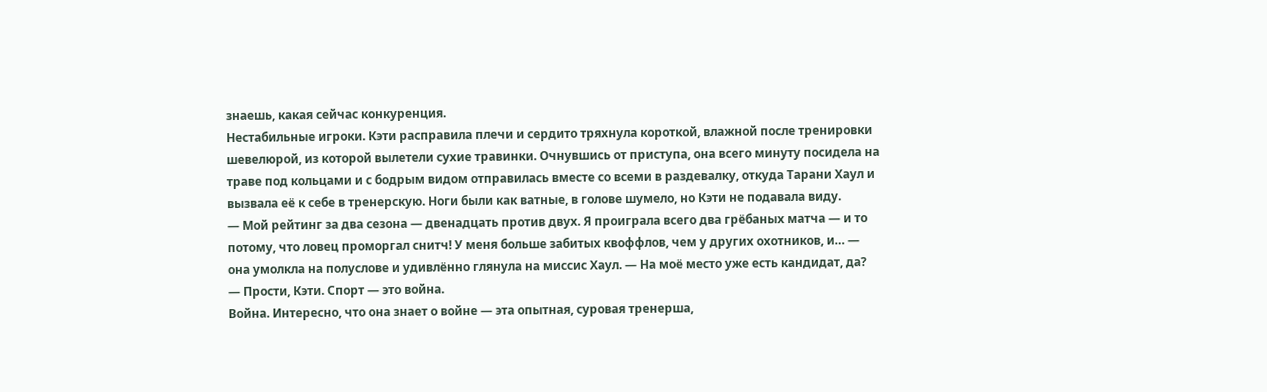знаешь, какая сейчас конкуренция.
Нестабильные игроки. Кэти расправила плечи и сердито тряхнула короткой, влажной после тренировки шевелюрой, из которой вылетели сухие травинки. Очнувшись от приступа, она всего минуту посидела на траве под кольцами и с бодрым видом отправилась вместе со всеми в раздевалку, откуда Тарани Хаул и вызвала её к себе в тренерскую. Ноги были как ватные, в голове шумело, но Кэти не подавала виду.
— Мой рейтинг за два сезона — двенадцать против двух. Я проиграла всего два грёбаных матча — и то потому, что ловец проморгал снитч! У меня больше забитых квоффлов, чем у других охотников, и… — она умолкла на полуслове и удивлённо глянула на миссис Хаул. — На моё место уже есть кандидат, да?
— Прости, Кэти. Спорт — это война.
Война. Интересно, что она знает о войне — эта опытная, суровая тренерша,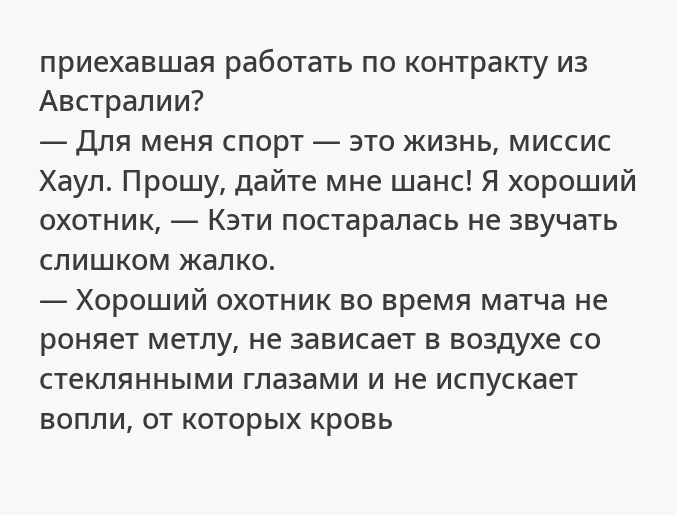приехавшая работать по контракту из Австралии?
— Для меня спорт — это жизнь, миссис Хаул. Прошу, дайте мне шанс! Я хороший охотник, — Кэти постаралась не звучать слишком жалко.
— Хороший охотник во время матча не роняет метлу, не зависает в воздухе со стеклянными глазами и не испускает вопли, от которых кровь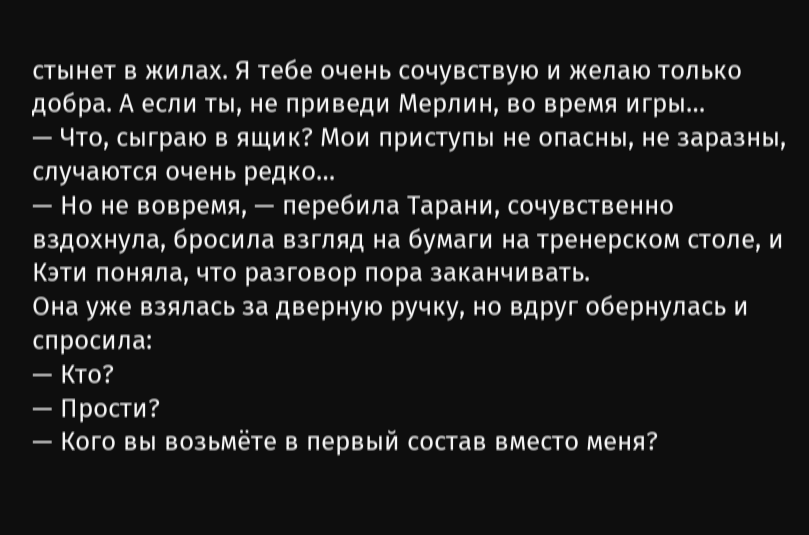стынет в жилах. Я тебе очень сочувствую и желаю только добра. А если ты, не приведи Мерлин, во время игры…
— Что, сыграю в ящик? Мои приступы не опасны, не заразны, случаются очень редко…
— Но не вовремя, — перебила Тарани, сочувственно вздохнула, бросила взгляд на бумаги на тренерском столе, и Кэти поняла, что разговор пора заканчивать.
Она уже взялась за дверную ручку, но вдруг обернулась и спросила:
— Кто?
— Прости?
— Кого вы возьмёте в первый состав вместо меня?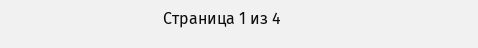Страница 1 из 4